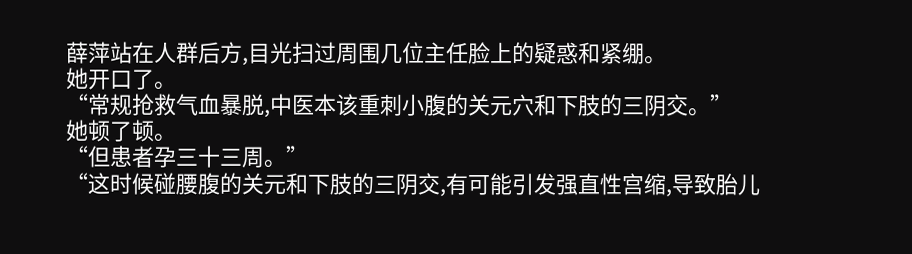薛萍站在人群后方,目光扫过周围几位主任脸上的疑惑和紧绷。
她开口了。
“常规抢救气血暴脱,中医本该重刺小腹的关元穴和下肢的三阴交。”
她顿了顿。
“但患者孕三十三周。”
“这时候碰腰腹的关元和下肢的三阴交,有可能引发强直性宫缩,导致胎儿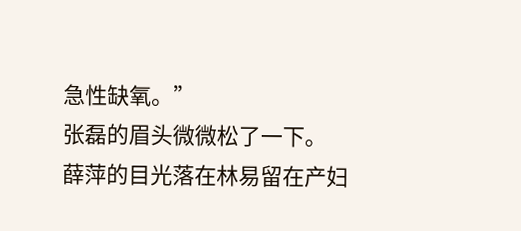急性缺氧。”
张磊的眉头微微松了一下。
薛萍的目光落在林易留在产妇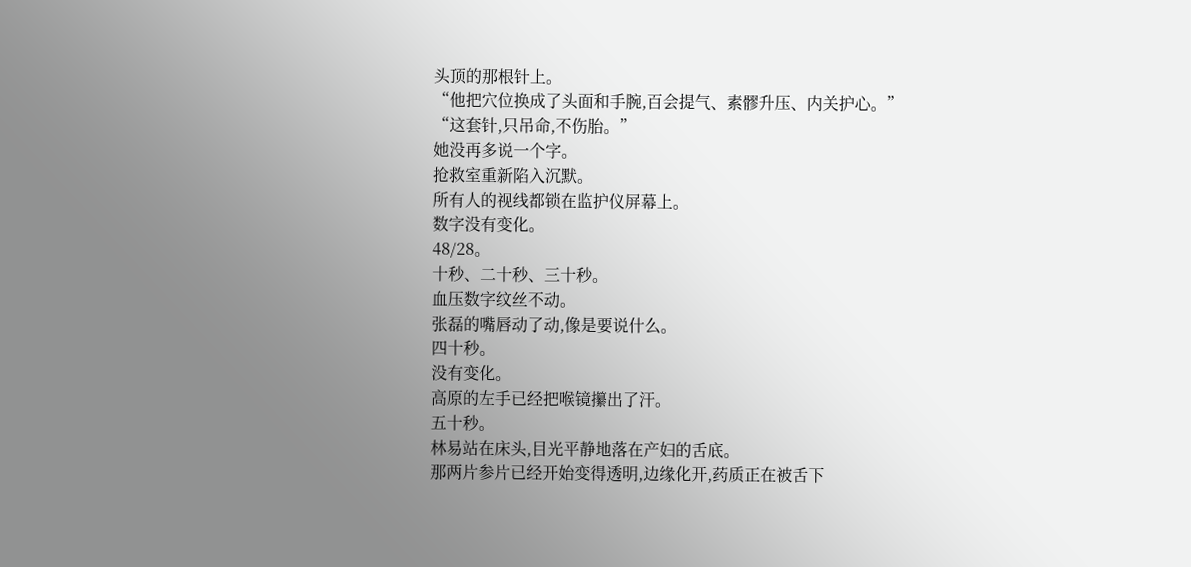头顶的那根针上。
“他把穴位换成了头面和手腕,百会提气、素髎升压、内关护心。”
“这套针,只吊命,不伤胎。”
她没再多说一个字。
抢救室重新陷入沉默。
所有人的视线都锁在监护仪屏幕上。
数字没有变化。
48/28。
十秒、二十秒、三十秒。
血压数字纹丝不动。
张磊的嘴唇动了动,像是要说什么。
四十秒。
没有变化。
高原的左手已经把喉镜攥出了汗。
五十秒。
林易站在床头,目光平静地落在产妇的舌底。
那两片参片已经开始变得透明,边缘化开,药质正在被舌下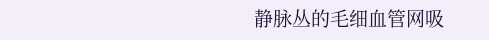静脉丛的毛细血管网吸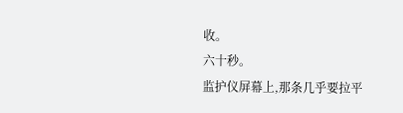收。
六十秒。
监护仪屏幕上,那条几乎要拉平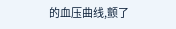的血压曲线,颤了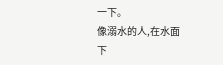一下。
像溺水的人,在水面下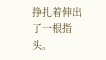挣扎着伸出了一根指头。